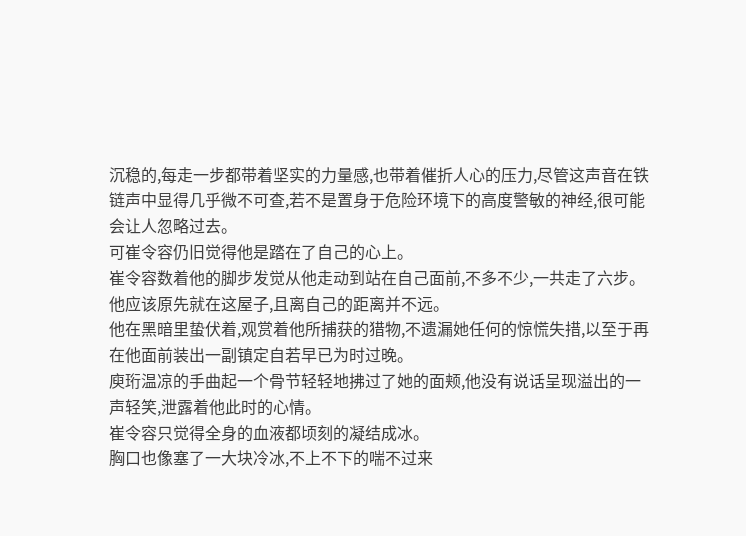沉稳的,每走一步都带着坚实的力量感,也带着催折人心的压力,尽管这声音在铁链声中显得几乎微不可查,若不是置身于危险环境下的高度警敏的神经,很可能会让人忽略过去。
可崔令容仍旧觉得他是踏在了自己的心上。
崔令容数着他的脚步发觉从他走动到站在自己面前,不多不少,一共走了六步。
他应该原先就在这屋子,且离自己的距离并不远。
他在黑暗里蛰伏着,观赏着他所捕获的猎物,不遗漏她任何的惊慌失措,以至于再在他面前装出一副镇定自若早已为时过晚。
庾珩温凉的手曲起一个骨节轻轻地拂过了她的面颊,他没有说话呈现溢出的一声轻笑,泄露着他此时的心情。
崔令容只觉得全身的血液都顷刻的凝结成冰。
胸口也像塞了一大块冷冰,不上不下的喘不过来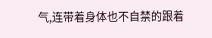气,连带着身体也不自禁的跟着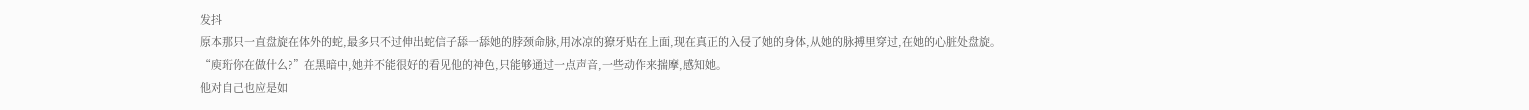发抖
原本那只一直盘旋在体外的蛇,最多只不过伸出蛇信子舔一舔她的脖颈命脉,用冰凉的獠牙贴在上面,现在真正的入侵了她的身体,从她的脉搏里穿过,在她的心脏处盘旋。
“庾珩你在做什么?”在黑暗中,她并不能很好的看见他的神色,只能够通过一点声音,一些动作来揣摩,感知她。
他对自己也应是如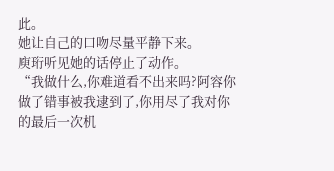此。
她让自己的口吻尽量平静下来。
庾珩听见她的话停止了动作。
“我做什么,你难道看不出来吗?阿容你做了错事被我逮到了,你用尽了我对你的最后一次机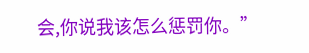会,你说我该怎么惩罚你。”